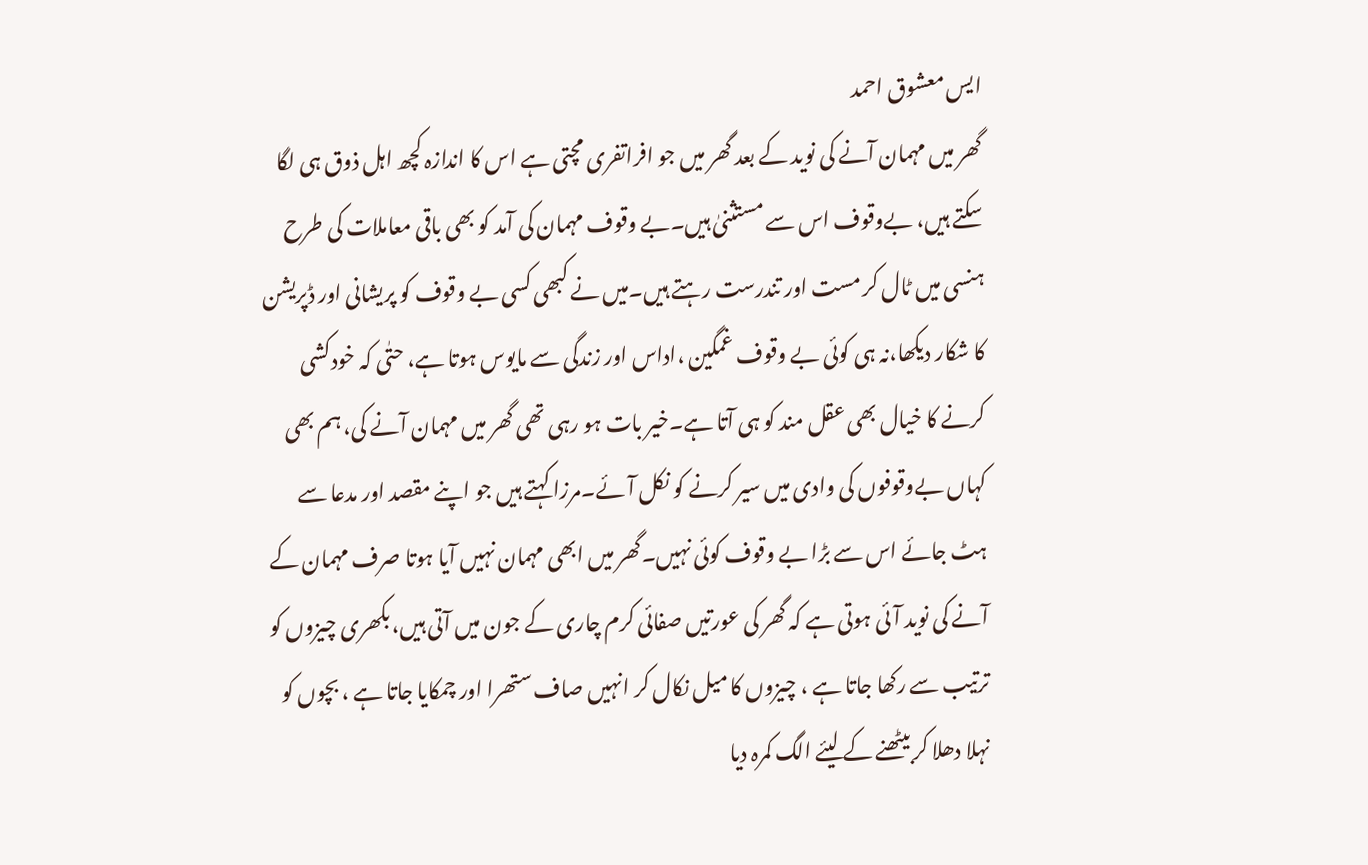ایس معشوق احمد
گھر میں مہمان آنے کی نوید کے بعد گھر میں جو افراتفری مچتی ہے اس کا اندازہ کچھ اہل ذوق ہی لگا سکتے ہیں، بےوقوف اس سے مستثنیٰ ہیں۔بے وقوف مہمان کی آمد کو بھی باقی معاملات کی طرح ہنسی میں ٹال کر مست اور تندرست رہتے ہیں۔میں نے کبھی کسی بے وقوف کو پریشانی اور ڈپریشن کا شکار دیکھا،نہ ہی کوئی بے وقوف غمگین ،اداس اور زندگی سے مایوس ہوتا ہے، حتٰی کہ خودکشی کرنے کا خیال بھی عقل مند کو ہی آتا ہے۔خیر بات ہو رہی تھی گھر میں مہمان آنے کی، ہم بھی کہاں بےوقوفوں کی وادی میں سیر کرنے کو نکل آئے۔مرزا کہتے ہیں جو اپنے مقصد اور مدعا سے ہٹ جائے اس سے بڑا بے وقوف کوئی نہیں۔گھر میں ابھی مہمان نہیں آیا ہوتا صرف مہمان کے آنے کی نوید آئی ہوتی ہے کہ گھر کی عورتیں صفائی کرم چاری کے جون میں آتی ہیں، بکھری چیزوں کو ترتیب سے رکھا جاتا ہے ، چیزوں کا میل نکال کر انہیں صاف ستھرا اور چمکایا جاتا ہے ، بچوں کو نہلا دھلا کر بیٹھنے کے لیئے الگ کمرہ دیا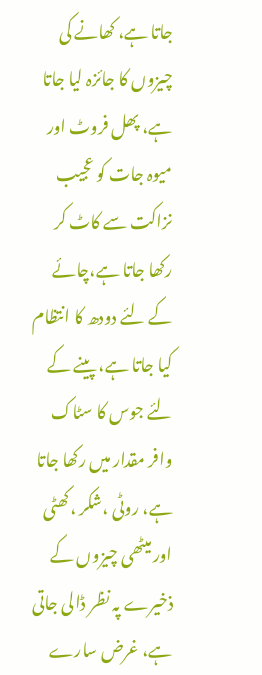جاتا ہے، کھانے کی چیزوں کا جائزہ لیا جاتا ہے، پھل فروٹ اور میوہ جات کو عجیب نزاکت سے کاٹ کر رکھا جاتا ہے،چائے کے لئے دودھ کا انتظام کیا جاتا ہے، پینے کے لئے جوس کا سٹاک وافر مقدار میں رکھا جاتا ہے، روٹی ،شکر ،کھٹی اور میٹھی چیزوں کے ذخیرے پہ نظر ڈالی جاتی ہے، غرض سارے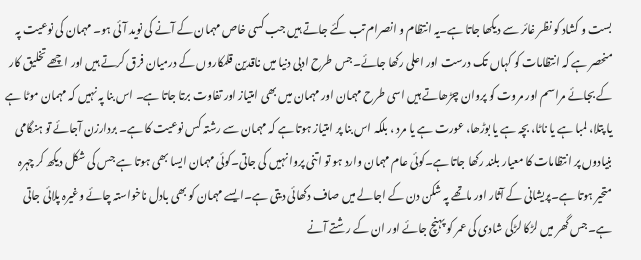بست و کشاد کو نظر غائر سے دیکھا جاتا ہے۔یہ انتظام و انصرام تب کئے جاتے ہیں جب کسی خاص مہمان کے آنے کی نوید آئی ہو۔ مہمان کی نوعیت پہ منحصر ہے کہ انتظامات کو کہاں تک درست اور اعلی رکھا جائے۔جس طرح ادبی دنیا میں ناقدین قلمکاروں کے درمیان فرق کرتے ہیں اور اچھے تخلیق کار کے بجائے مراسم اور مروت کو پروان چڑھاتے ہیں اسی طرح مہمان اور مہمان میں بھی امتیاز اور تفاوت برتا جاتا ہے۔ اس بنا پہ نہیں کہ مہمان موٹا ہے یا پتلا، لمبا ہے یا ناٹا، بچہ ہے یا بوڑھا، عورت ہے یا مرد ، بلکہ اس بنا پر امتیاز ہوتا ہے کہ مہمان سے رشتہ کس نوعیت کا ہے۔ بردارزن آجائے تو ہنگامی بنیادوں پر انتظامات کا معیار بلند رکھا جاتا ہے۔کوئی عام مہمان وارد ہو تو اتنی پروا نہیں کی جاتی۔کوئی مہمان ایسا بھی ہوتا ہے جس کی شکل دیکھ کر چہرہ متحیر ہوتا ہے۔پریشانی کے آثار اور ماتھے پہ شکن دن کے اجالے میں صاف دکھائی دیتی ہے۔ایسے مہمان کو بھی بادل ناخواستہ چائے وغیرہ پلائی جاتی ہے۔جس گھر میں لڑکا لڑکی شادی کی عمر کو پہنچ جائے اور ان کے رشتے آنے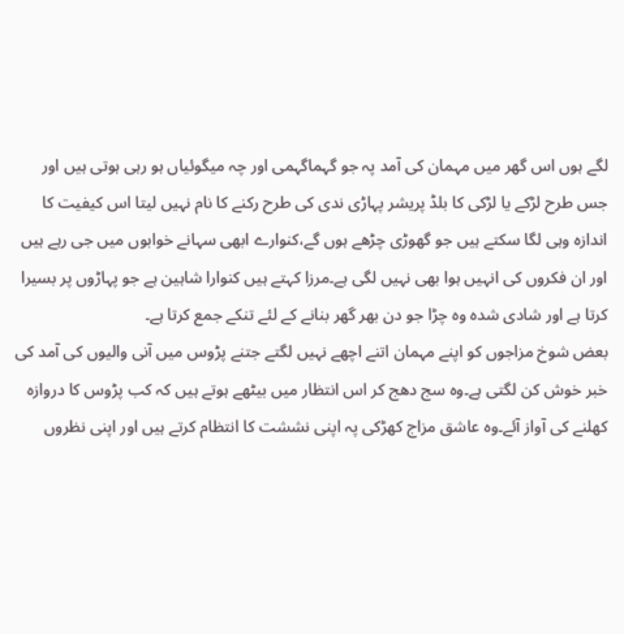لگے ہوں اس گھر میں مہمان کی آمد پہ جو گہماگہمی اور چہ میگوئیاں ہو رہی ہوتی ہیں اور جس طرح لڑکے یا لڑکی کا بلڈ پریشر پہاڑی ندی کی طرح رکنے کا نام نہیں لیتا اس کیفیت کا اندازہ وہی لگا سکتے ہیں جو گھوڑی چڑھے ہوں گے،کنوارے ابھی سہانے خوابوں میں جی رہے ہیں اور ان فکروں کی انہیں ہوا بھی نہیں لگی ہے۔مرزا کہتے ہیں کنوارا شاہین ہے جو پہاڑوں پر بسیرا کرتا ہے اور شادی شدہ وہ چڑا جو دن بھر گھر بنانے کے لئے تنکے جمع کرتا ہے۔
بعض شوخ مزاجوں کو اپنے مہمان اتنے اچھے نہیں لگتے جتنے پڑوس میں آنی والیوں کی آمد کی خبر خوش کن لگتی ہے۔وہ سج دھج کر اس انتظار میں بیٹھے ہوتے ہیں کہ کب پڑوس کا دروازہ کھلنے کی آواز آئے۔وہ عاشق مزاج کھڑکی پہ اپنی نششت کا انتظام کرتے ہیں اور اپنی نظروں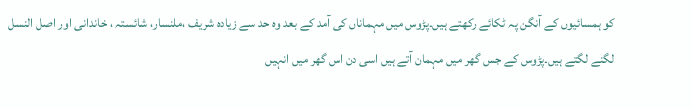کو ہمسائیوں کے آنگن پہ ٹکائے رکھتے ہیں۔پڑوس میں مہماناں کی آمد کے بعد وہ حد سے زیادہ شریف ،ملنسار، شائستہ ، خاندانی اور اصل النسل لگنے لگتے ہیں۔پڑوس کے جس گھر میں مہمان آتے ہیں اسی دن اس گھر میں انہیں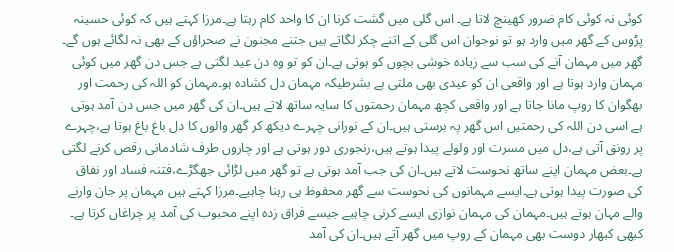کوئی نہ کوئی کام ضرور کھینچ لاتا ہے۔ اس گلی میں گشت کرنا ان کا واحد کام رہتا ہے۔مرزا کہتے ہیں کہ کوئی حسینہ پڑوس کے گھر میں وارد ہو تو نوجوان اس گلی کے اتنے چکر لگاتے ہیں جتنے مجنون نے صحراؤں کے بھی نہ لگائے ہوں گے۔
گھر میں مہمان آنے کی سب سے زیادہ خوشی بچوں کو ہوتی ہے۔ان کو تو وہ دن عید لگتی ہے جس دن گھر میں کوئی مہمان وارد ہوتا ہے اور واقعی ان کو عیدی بھی ملتی ہے بشرطیکہ مہمان دل کشادہ ہو۔مہمان کو اللہ کی رحمت اور بھگوان کا روپ مانا جاتا ہے اور واقعی کچھ مہمان رحمتوں کا سایہ ساتھ لاتے ہیں۔ان کی گھر میں جس دن آمد ہوتی ہے اسی دن اللہ کی رحمتیں اس گھر پہ برستی ہیں۔ان کے نورانی چہرے دیکھ کر گھر والوں کا دل باغ باغ ہوتا ہے،چہرے پر رونق آتی ہے،دل میں مسرت اور ولولے پیدا ہوتے ہیں،رنجوری دور ہوتی ہے اور چاروں طرف شادمانی رقص کرنے لگتی ہے۔بعض مہمان اپنے ساتھ نحوست لاتے ہیں۔ان کی جب آمد ہوتی ہے تو گھر میں لڑائی جھگڑے،فتنہ فساد اور نفاق کی صورت پیدا ہوتی ہے۔ایسے مہمانوں کی نحوست سے گھر محفوظ ہی رہنا چاہیے۔مرزا کہتے ہیں مہمان پر جان وارنے والے مہان ہوتے ہیں۔مہمان کی مہمان نوازی ایسے کرنی چاہیے جیسے فراق زدہ اپنے محبوب کی آمد پر چراغاں کرتا ہے۔
کبھی کبھار دوست بھی مہمان کے روپ میں گھر آتے ہیں۔ان کی آمد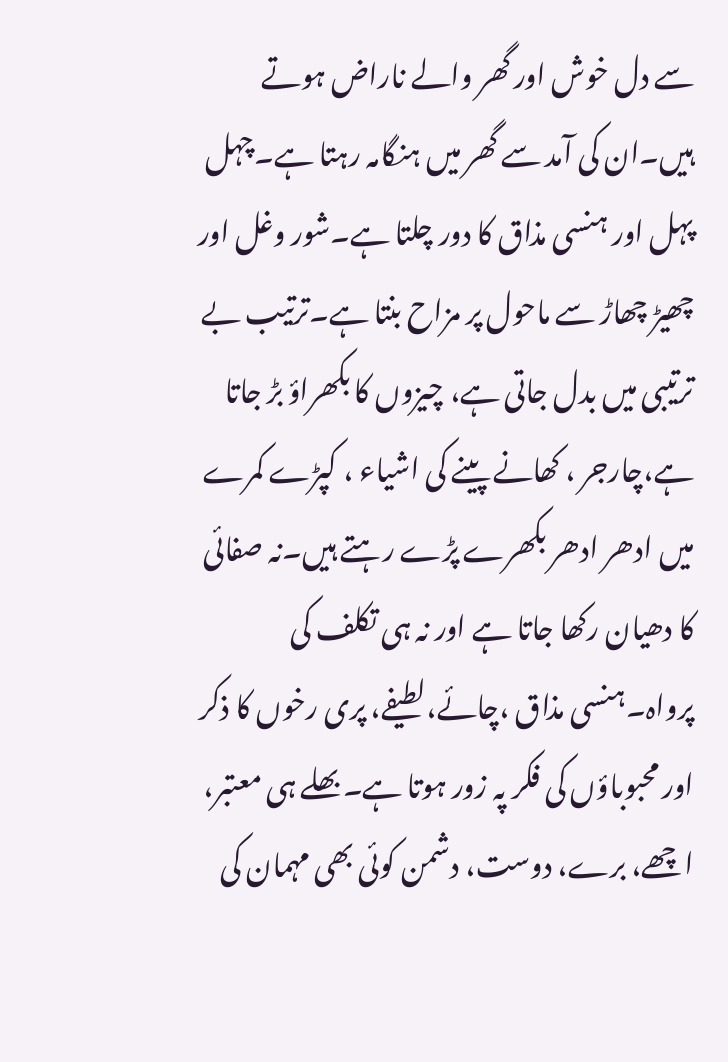سے دل خوش اور گھر والے ناراض ہوتے ہیں۔ان کی آمد سے گھر میں ہنگامہ رہتا ہے۔چہل پہل اور ہنسی مذاق کا دور چلتا ہے۔شور وغل اور چھیڑ چھاڑ سے ماحول پر مزاح بنتا ہے۔ترتیب بے ترتیبی میں بدل جاتی ہے، چیزوں کا بکھراؤ بڑ جاتا ہے،چارجر ، کھانے پینے کی اشیاء ، کپڑے کمرے میں ادھر ادھر بکھرے پڑے رہتے ہیں۔نہ صفائی کا دھیان رکھا جاتا ہے اور نہ ہی تکلف کی پرواہ۔ہنسی مذاق ،چائے،لطیفے، پری رخوں کا ذکر اور محبوباؤں کی فکر پہ زور ہوتا ہے۔بھلے ہی معتبر، اچھے، برے، دوست، دشمن کوئی بھی مہمان کی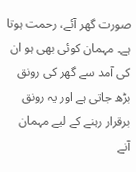صورت گھر آئے، رحمت ہوتا ہے۔ مہمان کوئی بھی ہو ان کی آمد سے گھر کی رونق بڑھ جاتی ہے اور یہ رونق برقرار رہنے کے لیے مہمان آنے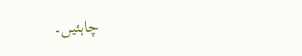چاہئیں۔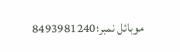موبائل نمبر؛8493981240